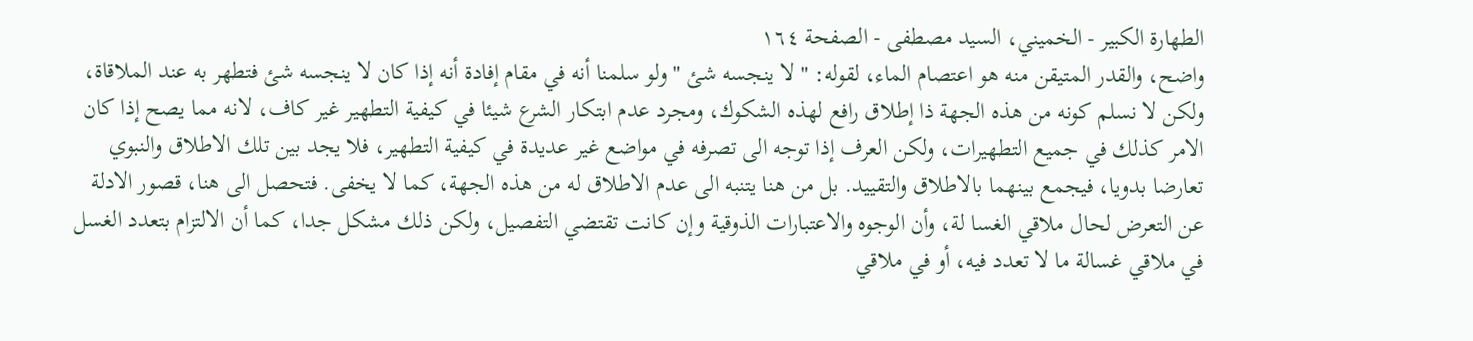الطهارة الكبير - الخميني، السيد مصطفى - الصفحة ١٦٤
واضح، والقدر المتيقن منه هو اعتصام الماء، لقوله: " لا ينجسه شئ " ولو سلمنا أنه في مقام إفادة أنه إذا كان لا ينجسه شئ فتطهر به عند الملاقاة، ولكن لا نسلم كونه من هذه الجهة ذا إطلاق رافع لهذه الشكوك، ومجرد عدم ابتكار الشرع شيئا في كيفية التطهير غير كاف، لانه مما يصح إذا كان الامر كذلك في جميع التطهيرات، ولكن العرف إذا توجه الى تصرفه في مواضع غير عديدة في كيفية التطهير، فلا يجد بين تلك الاطلاق والنبوي تعارضا بدويا، فيجمع بينهما بالاطلاق والتقييد. بل من هنا يتنبه الى عدم الاطلاق له من هذه الجهة، كما لا يخفى. فتحصل الى هنا، قصور الادلة عن التعرض لحال ملاقي الغسا لة، وأن الوجوه والاعتبارات الذوقية وإن كانت تقتضي التفصيل، ولكن ذلك مشكل جدا، كما أن الالتزام بتعدد الغسل في ملاقي غسالة ما لا تعدد فيه، أو في ملاقي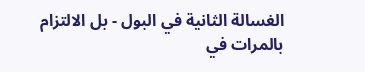الغسالة الثانية في البول - بل الالتزام بالمرات في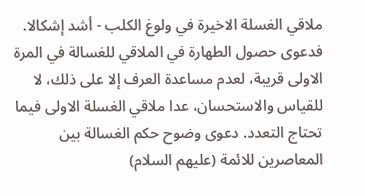ملاقي الغسلة الاخيرة في ولوغ الكلب - أشد إشكالا. فدعوى حصول الطهارة في الملاقي للغسالة في المرة الاولى قريبة، لعدم مساعدة العرف إلا على ذلك، لا للقياس والاستحسان، عدا ملاقي الغسلة الاولى فيما تحتاج التعدد. دعوى وضوح حكم الغسالة بين المعاصرين للائمة (عليهم السلام)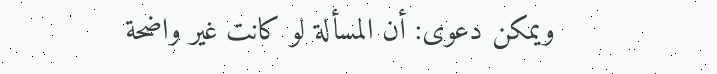ويمكن دعوى: أن المسألة لو كانت غير واضحة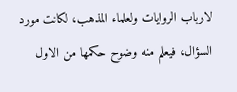لارباب الروايات ولعلماء المذهب، لكانت مورد السؤال، فيعلم منه وضوح حكمها من الاول